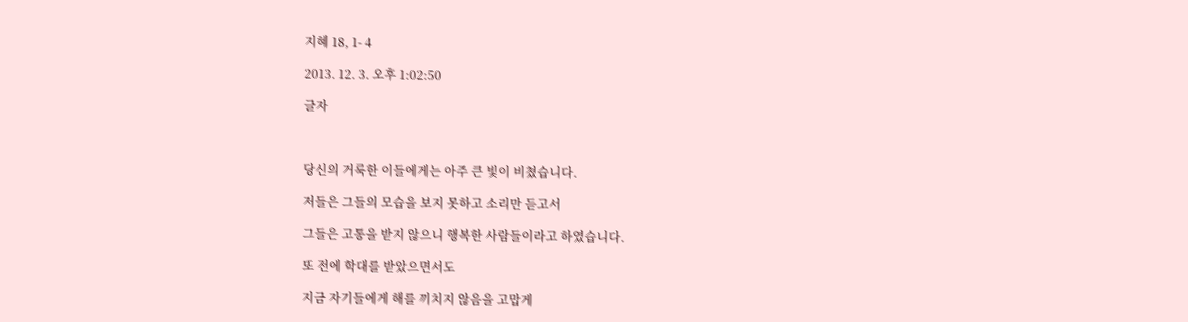지혜 18, 1- 4

2013. 12. 3. 오후 1:02:50

글자



당신의 거룩한 이들에게는 아주 큰 빛이 비쳤습니다.

저들은 그들의 모습을 보지 못하고 소리만 듣고서

그들은 고통을 받지 않으니 행복한 사람들이라고 하였습니다.

또 전에 학대를 받았으면서도

지금 자기들에게 해를 끼치지 않음을 고맙게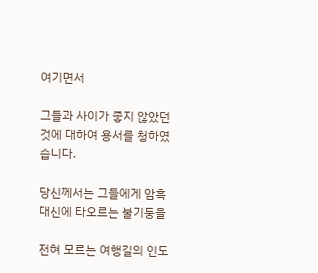여기면서

그들과 사이가 좋지 않았던 것에 대하여 용서를 청하였습니다.

당신께서는 그들에게 암흑 대신에 타오르는 불기둥을

전혀 모르는 여행길의 인도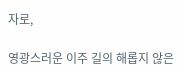자로,

영광스러운 이주 길의 해롭지 않은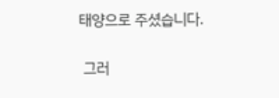태양으로 주셨습니다.

 그러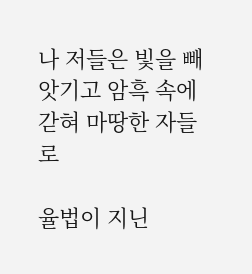나 저들은 빛을 빼앗기고 암흑 속에 갇혀 마땅한 자들로

율법이 지닌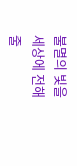불멸의 빛을 세상에 전해 줄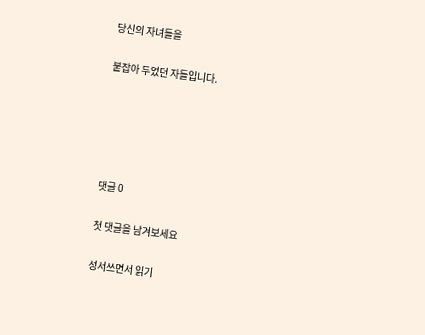당신의 자녀들을

붙잡아 두었던 자들입니다.





댓글 0

첫 댓글을 남겨보세요

성서쓰면서 읽기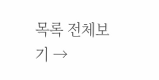목록 전체보기 →